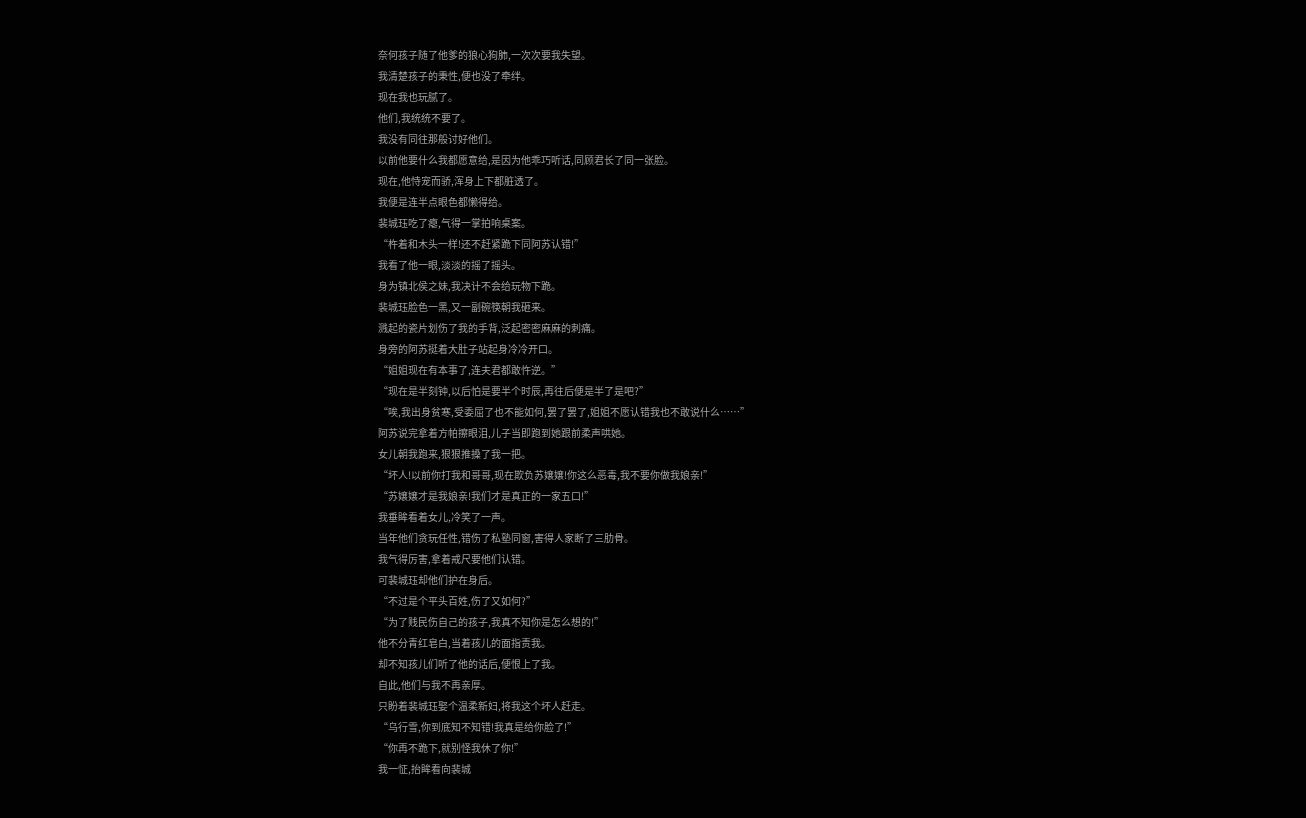奈何孩子随了他爹的狼心狗肺,一次次要我失望。
我清楚孩子的秉性,便也没了牵绊。
现在我也玩腻了。
他们,我统统不要了。
我没有同往那般讨好他们。
以前他要什么我都愿意给,是因为他乖巧听话,同顾君长了同一张脸。
现在,他恃宠而骄,浑身上下都脏透了。
我便是连半点眼色都懒得给。
裴城珏吃了瘪,气得一掌拍响桌案。
“杵着和木头一样!还不赶紧跪下同阿苏认错!”
我看了他一眼,淡淡的摇了摇头。
身为镇北侯之妹,我决计不会给玩物下跪。
裴城珏脸色一黑,又一副碗筷朝我砸来。
溅起的瓷片划伤了我的手背,泛起密密麻麻的刺痛。
身旁的阿苏挺着大肚子站起身冷冷开口。
“姐姐现在有本事了,连夫君都敢忤逆。”
“现在是半刻钟,以后怕是要半个时辰,再往后便是半了是吧?”
“唉,我出身贫寒,受委屈了也不能如何,罢了罢了,姐姐不愿认错我也不敢说什么……”
阿苏说完拿着方帕擦眼泪,儿子当即跑到她跟前柔声哄她。
女儿朝我跑来,狠狠推搡了我一把。
“坏人!以前你打我和哥哥,现在欺负苏嬢嬢!你这么恶毒,我不要你做我娘亲!”
“苏嬢嬢才是我娘亲!我们才是真正的一家五口!”
我垂眸看着女儿,冷笑了一声。
当年他们贪玩任性,错伤了私塾同窗,害得人家断了三肋骨。
我气得厉害,拿着戒尺要他们认错。
可裴城珏却他们护在身后。
“不过是个平头百姓,伤了又如何?”
“为了贱民伤自己的孩子,我真不知你是怎么想的!”
他不分青红皂白,当着孩儿的面指责我。
却不知孩儿们听了他的话后,便恨上了我。
自此,他们与我不再亲厚。
只盼着裴城珏娶个温柔新妇,将我这个坏人赶走。
“乌行雪,你到底知不知错!我真是给你脸了!”
“你再不跪下,就别怪我休了你!”
我一怔,抬眸看向裴城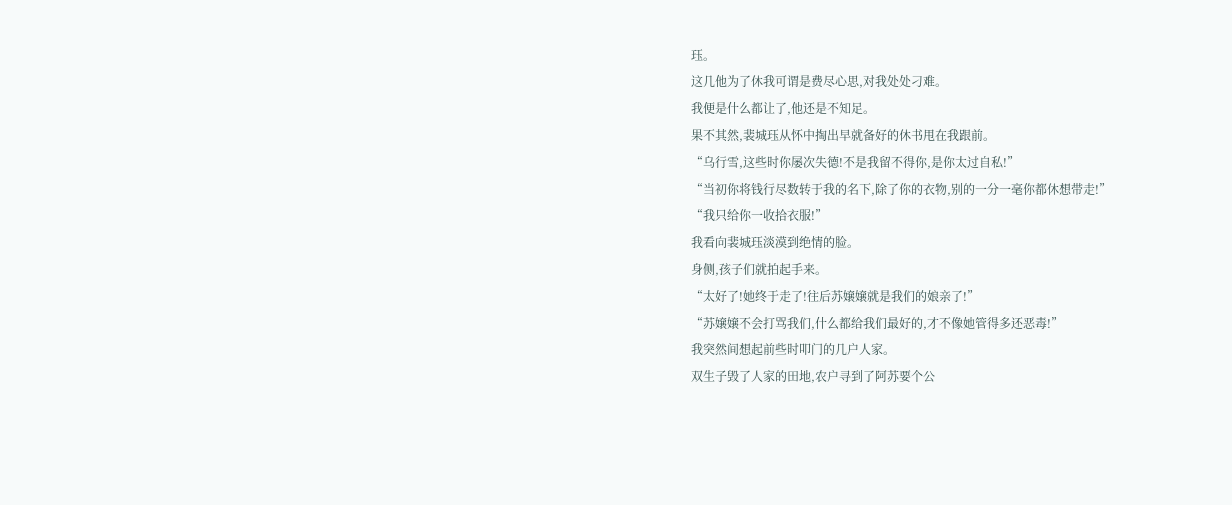珏。
这几他为了休我可谓是费尽心思,对我处处刁难。
我便是什么都让了,他还是不知足。
果不其然,裴城珏从怀中掏出早就备好的休书甩在我跟前。
“乌行雪,这些时你屡次失德!不是我留不得你,是你太过自私!”
“当初你将钱行尽数转于我的名下,除了你的衣物,别的一分一毫你都休想带走!”
“我只给你一收拾衣服!”
我看向裴城珏淡漠到绝情的脸。
身侧,孩子们就拍起手来。
“太好了!她终于走了!往后苏嬢嬢就是我们的娘亲了!”
“苏嬢嬢不会打骂我们,什么都给我们最好的,才不像她管得多还恶毒!”
我突然间想起前些时叩门的几户人家。
双生子毁了人家的田地,农户寻到了阿苏要个公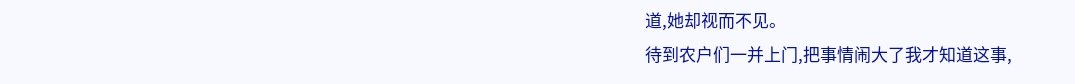道,她却视而不见。
待到农户们一并上门,把事情闹大了我才知道这事,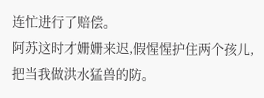连忙进行了赔偿。
阿苏这时才姗姗来迟,假惺惺护住两个孩儿,把当我做洪水猛兽的防。